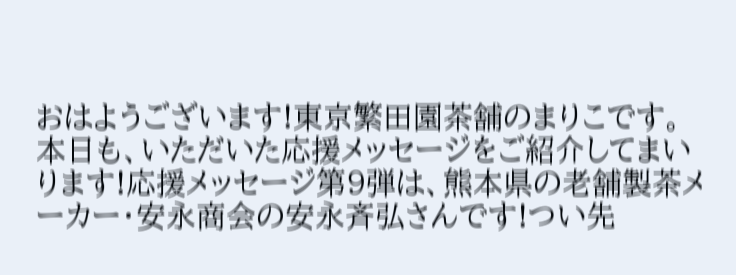おはようございます!東京繁田園茶舗のまりこです。本日も、いただいた応援メッセージをご紹介してまいります!応援メッセージ第9弾は、熊本県の老舗製茶メーカー・安永商会の安永斉弘さんです!つい先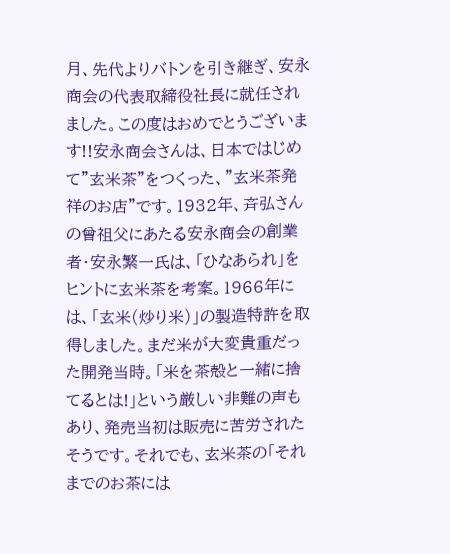月、先代よりバトンを引き継ぎ、安永商会の代表取締役社長に就任されました。この度はおめでとうございます!!安永商会さんは、日本ではじめて"玄米茶"をつくった、"玄米茶発祥のお店"です。1932年、斉弘さんの曾祖父にあたる安永商会の創業者・安永繁一氏は、「ひなあられ」をヒントに玄米茶を考案。1966年には、「玄米(炒り米)」の製造特許を取得しました。まだ米が大変貴重だった開発当時。「米を茶殻と一緒に捨てるとは!」という厳しい非難の声もあり、発売当初は販売に苦労されたそうです。それでも、玄米茶の「それまでのお茶には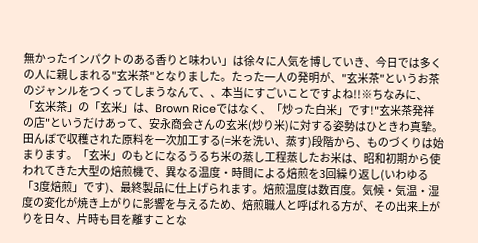無かったインパクトのある香りと味わい」は徐々に人気を博していき、今日では多くの人に親しまれる"玄米茶"となりました。たった一人の発明が、"玄米茶"というお茶のジャンルをつくってしまうなんて、、本当にすごいことですよね!!※ちなみに、「玄米茶」の「玄米」は、Brown Riceではなく、「炒った白米」です!"玄米茶発祥の店"というだけあって、安永商会さんの玄米(炒り米)に対する姿勢はひときわ真摯。田んぼで収穫された原料を一次加工する(=米を洗い、蒸す)段階から、ものづくりは始まります。「玄米」のもとになるうるち米の蒸し工程蒸したお米は、昭和初期から使われてきた大型の焙煎機で、異なる温度・時間による焙煎を3回繰り返し(いわゆる「3度焙煎」です)、最終製品に仕上げられます。焙煎温度は数百度。気候・気温・湿度の変化が焼き上がりに影響を与えるため、焙煎職人と呼ばれる方が、その出来上がりを日々、片時も目を離すことな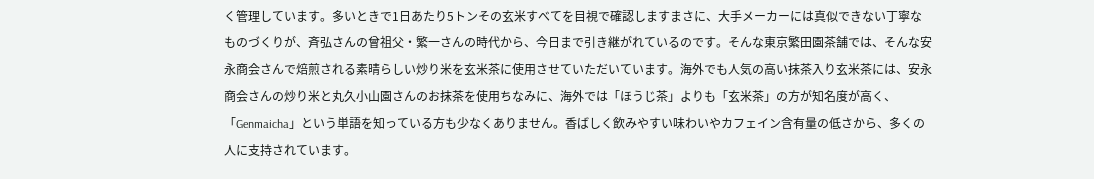く管理しています。多いときで1日あたり5トンその玄米すべてを目視で確認しますまさに、大手メーカーには真似できない丁寧なものづくりが、斉弘さんの曾祖父・繁一さんの時代から、今日まで引き継がれているのです。そんな東京繁田園茶舗では、そんな安永商会さんで焙煎される素晴らしい炒り米を玄米茶に使用させていただいています。海外でも人気の高い抹茶入り玄米茶には、安永商会さんの炒り米と丸久小山園さんのお抹茶を使用ちなみに、海外では「ほうじ茶」よりも「玄米茶」の方が知名度が高く、「Genmaicha」という単語を知っている方も少なくありません。香ばしく飲みやすい味わいやカフェイン含有量の低さから、多くの人に支持されています。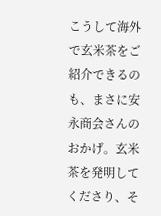こうして海外で玄米茶をご紹介できるのも、まさに安永商会さんのおかげ。玄米茶を発明してくださり、そ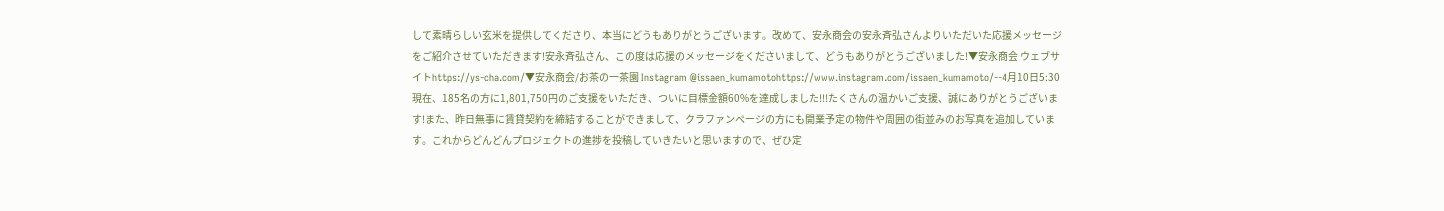して素晴らしい玄米を提供してくださり、本当にどうもありがとうございます。改めて、安永商会の安永斉弘さんよりいただいた応援メッセージをご紹介させていただきます!安永斉弘さん、この度は応援のメッセージをくださいまして、どうもありがとうございました!▼安永商会 ウェブサイトhttps://ys-cha.com/▼安永商会/お茶の一茶園 Instagram @issaen_kumamotohttps://www.instagram.com/issaen_kumamoto/--4月10日5:30現在、185名の方に1,801,750円のご支援をいただき、ついに目標金額60%を達成しました!!!たくさんの温かいご支援、誠にありがとうございます!また、昨日無事に賃貸契約を締結することができまして、クラファンページの方にも開業予定の物件や周囲の街並みのお写真を追加しています。これからどんどんプロジェクトの進捗を投稿していきたいと思いますので、ぜひ定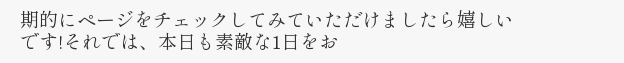期的にページをチェックしてみていただけましたら嬉しいです!それでは、本日も素敵な1日をお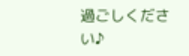過ごしください♪